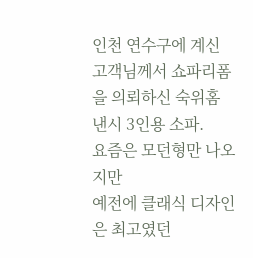인천 연수구에 계신 고객님께서 쇼파리폼을 의뢰하신 숙위홈 낸시 3인용 소파.
요즘은 모던형만 나오지만
예전에 클래식 디자인은 최고였던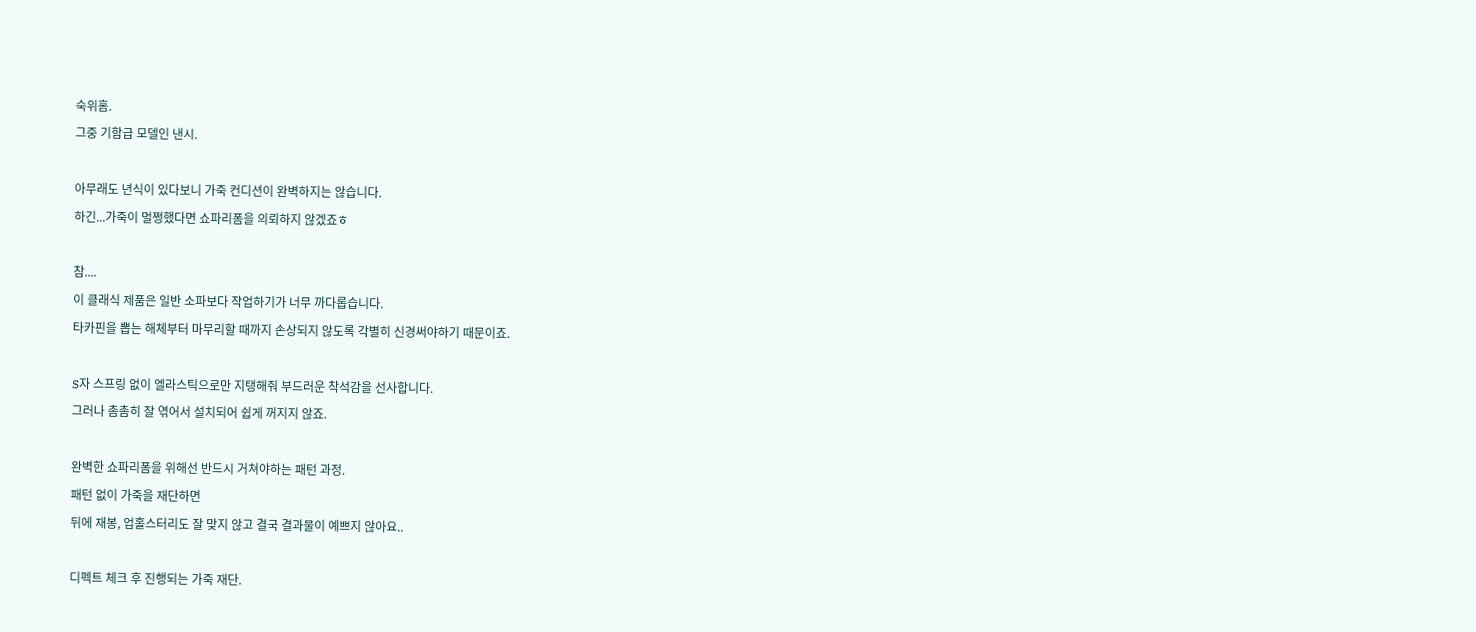숙위홈.
그중 기함급 모델인 낸시.

아무래도 년식이 있다보니 가죽 컨디션이 완벽하지는 않습니다.
하긴...가죽이 멀쩡했다면 쇼파리폼을 의뢰하지 않겠죠ㅎ

참....
이 클래식 제품은 일반 소파보다 작업하기가 너무 까다롭습니다.
타카핀을 뽑는 해체부터 마무리할 때까지 손상되지 않도록 각별히 신경써야하기 때문이죠.

S자 스프링 없이 엘라스틱으로만 지탱해줘 부드러운 착석감을 선사합니다.
그러나 촘촘히 잘 엮어서 설치되어 쉽게 꺼지지 않죠.

완벽한 쇼파리폼을 위해선 반드시 거쳐야하는 패턴 과정.
패턴 없이 가죽을 재단하면
뒤에 재봉, 업홀스터리도 잘 맞지 않고 결국 결과물이 예쁘지 않아요..

디펙트 체크 후 진행되는 가죽 재단.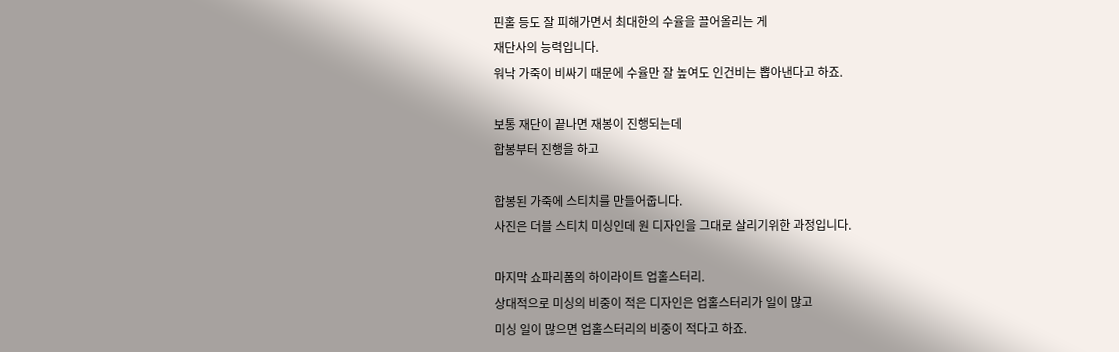핀홀 등도 잘 피해가면서 최대한의 수율을 끌어올리는 게
재단사의 능력입니다.
워낙 가죽이 비싸기 때문에 수율만 잘 높여도 인건비는 뽑아낸다고 하죠.

보통 재단이 끝나면 재봉이 진행되는데
합봉부터 진행을 하고

합봉된 가죽에 스티치를 만들어줍니다.
사진은 더블 스티치 미싱인데 원 디자인을 그대로 살리기위한 과정입니다.

마지막 쇼파리폼의 하이라이트 업홀스터리.
상대적으로 미싱의 비중이 적은 디자인은 업홀스터리가 일이 많고
미싱 일이 많으면 업홀스터리의 비중이 적다고 하죠.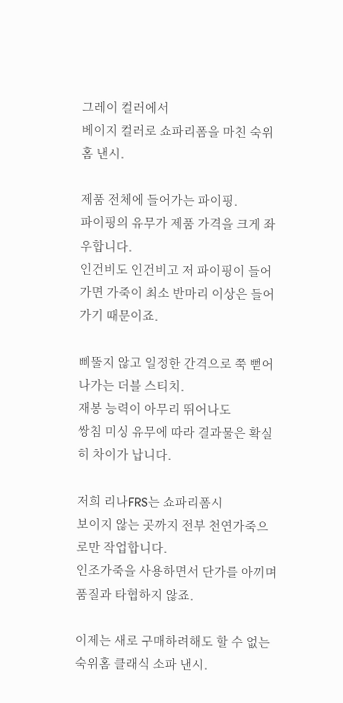그레이 컬러에서
베이지 컬러로 쇼파리폼을 마친 숙위홈 낸시.

제품 전체에 들어가는 파이핑.
파이핑의 유무가 제품 가격을 크게 좌우합니다.
인건비도 인건비고 저 파이핑이 들어가면 가죽이 최소 반마리 이상은 들어가기 때문이죠.

삐뚤지 않고 일정한 간격으로 쭉 뻗어나가는 더블 스티치.
재봉 능력이 아무리 뛰어나도
쌍침 미싱 유무에 따라 결과물은 확실히 차이가 납니다.

저희 리나FRS는 쇼파리폼시
보이지 않는 곳까지 전부 천연가죽으로만 작업합니다.
인조가죽을 사용하면서 단가를 아끼며 품질과 타협하지 않죠.

이제는 새로 구매하려해도 할 수 없는 숙위홈 클래식 소파 낸시.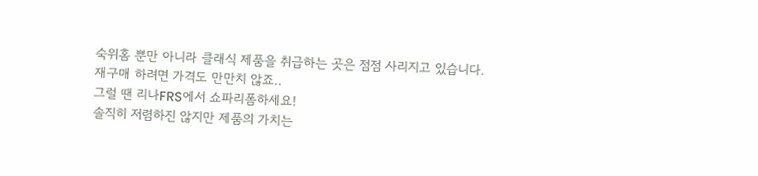숙위홈 뿐만 아니라 클래식 제품을 취급하는 곳은 점점 사리지고 있습니다.
재구매 하려면 가격도 만만치 않죠..
그럴 땐 리나FRS에서 쇼파리폼하세요!
솔직히 저렴하진 않지만 제품의 가치는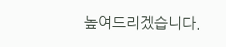높여드리겠습니다.